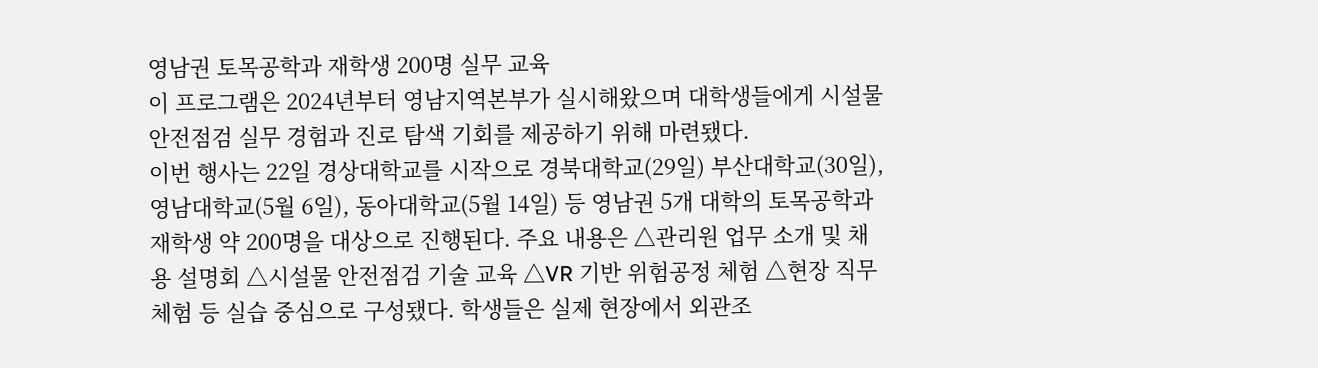영남권 토목공학과 재학생 200명 실무 교육
이 프로그램은 2024년부터 영남지역본부가 실시해왔으며 대학생들에게 시설물 안전점검 실무 경험과 진로 탐색 기회를 제공하기 위해 마련됐다.
이번 행사는 22일 경상대학교를 시작으로 경북대학교(29일) 부산대학교(30일), 영남대학교(5월 6일), 동아대학교(5월 14일) 등 영남권 5개 대학의 토목공학과 재학생 약 200명을 대상으로 진행된다. 주요 내용은 △관리원 업무 소개 및 채용 설명회 △시설물 안전점검 기술 교육 △VR 기반 위험공정 체험 △현장 직무 체험 등 실습 중심으로 구성됐다. 학생들은 실제 현장에서 외관조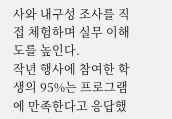사와 내구성 조사를 직접 체험하며 실무 이해도를 높인다.
작년 행사에 참여한 학생의 95%는 프로그램에 만족한다고 응답했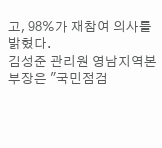고, 98%가 재참여 의사를 밝혔다.
김성준 관리원 영남지역본부장은 "국민점검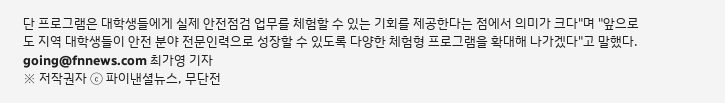단 프로그램은 대학생들에게 실제 안전점검 업무를 체험할 수 있는 기회를 제공한다는 점에서 의미가 크다"며 "앞으로도 지역 대학생들이 안전 분야 전문인력으로 성장할 수 있도록 다양한 체험형 프로그램을 확대해 나가겠다"고 말했다.
going@fnnews.com 최가영 기자
※ 저작권자 ⓒ 파이낸셜뉴스, 무단전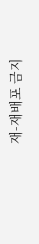재-재배포 금지